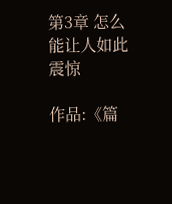第3章 怎么能让人如此震惊

作品:《篇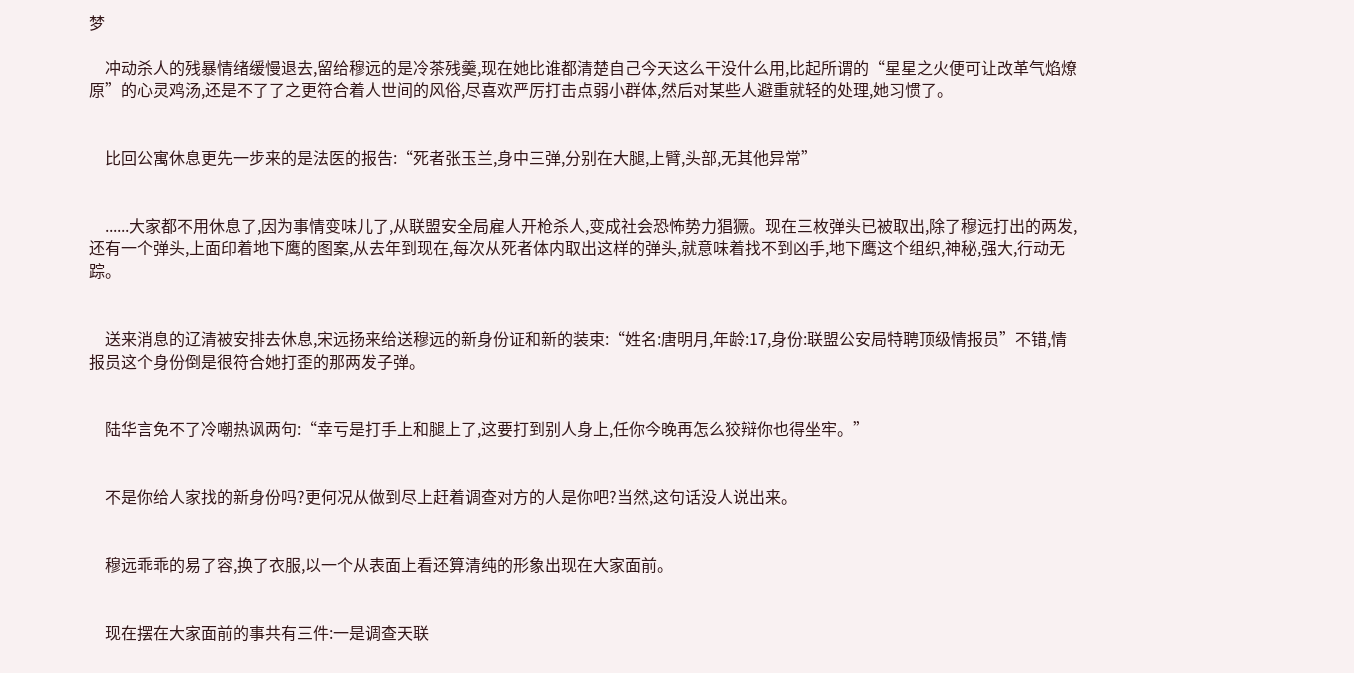梦

    冲动杀人的残暴情绪缓慢退去,留给穆远的是冷茶残羹,现在她比谁都清楚自己今天这么干没什么用,比起所谓的“星星之火便可让改革气焰燎原”的心灵鸡汤,还是不了了之更符合着人世间的风俗,尽喜欢严厉打击点弱小群体,然后对某些人避重就轻的处理,她习惯了。


    比回公寓休息更先一步来的是法医的报告:“死者张玉兰,身中三弹,分别在大腿,上臂,头部,无其他异常”


    ......大家都不用休息了,因为事情变味儿了,从联盟安全局雇人开枪杀人,变成社会恐怖势力猖獗。现在三枚弹头已被取出,除了穆远打出的两发,还有一个弹头,上面印着地下鹰的图案,从去年到现在,每次从死者体内取出这样的弹头,就意味着找不到凶手,地下鹰这个组织,神秘,强大,行动无踪。


    送来消息的辽清被安排去休息,宋远扬来给送穆远的新身份证和新的装束:“姓名:唐明月,年龄:17,身份:联盟公安局特聘顶级情报员”不错,情报员这个身份倒是很符合她打歪的那两发子弹。


    陆华言免不了冷嘲热讽两句:“幸亏是打手上和腿上了,这要打到别人身上,任你今晚再怎么狡辩你也得坐牢。”


    不是你给人家找的新身份吗?更何况从做到尽上赶着调查对方的人是你吧?当然,这句话没人说出来。


    穆远乖乖的易了容,换了衣服,以一个从表面上看还算清纯的形象出现在大家面前。


    现在摆在大家面前的事共有三件:一是调查天联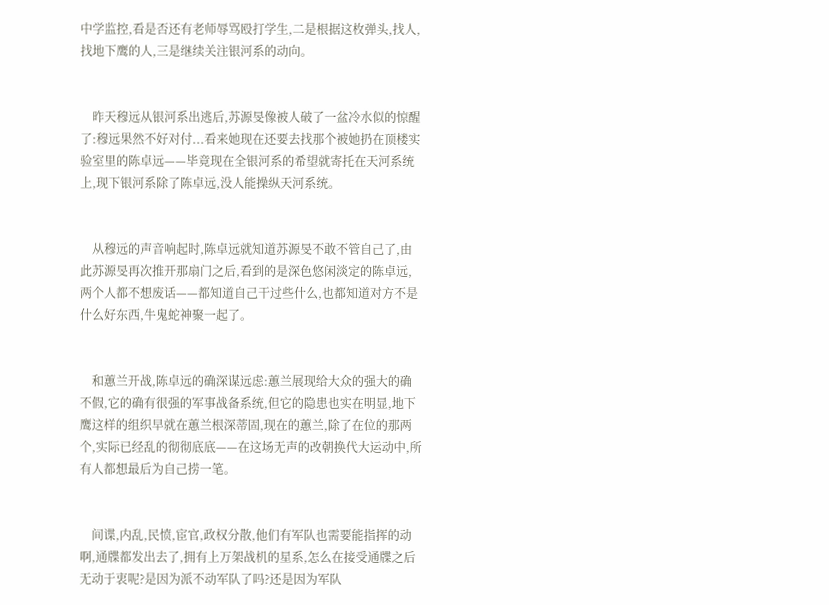中学监控,看是否还有老师辱骂殴打学生,二是根据这枚弹头,找人,找地下鹰的人,三是继续关注银河系的动向。


    昨天穆远从银河系出逃后,苏源旻像被人破了一盆冷水似的惊醒了:穆远果然不好对付...看来她现在还要去找那个被她扔在顶楼实验室里的陈卓远——毕竟现在全银河系的希望就寄托在天河系统上,现下银河系除了陈卓远,没人能操纵天河系统。


    从穆远的声音响起时,陈卓远就知道苏源旻不敢不管自己了,由此苏源旻再次推开那扇门之后,看到的是深色悠闲淡定的陈卓远,两个人都不想废话——都知道自己干过些什么,也都知道对方不是什么好东西,牛鬼蛇神聚一起了。


    和蕙兰开战,陈卓远的确深谋远虑:蕙兰展现给大众的强大的确不假,它的确有很强的军事战备系统,但它的隐患也实在明显,地下鹰这样的组织早就在蕙兰根深蒂固,现在的蕙兰,除了在位的那两个,实际已经乱的彻彻底底——在这场无声的改朝换代大运动中,所有人都想最后为自己捞一笔。


    间谍,内乱,民愤,宦官,政权分散,他们有军队也需要能指挥的动啊,通牒都发出去了,拥有上万架战机的星系,怎么在接受通牒之后无动于衷呢?是因为派不动军队了吗?还是因为军队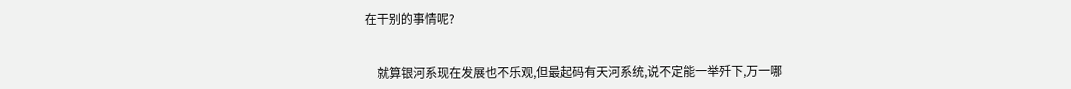在干别的事情呢?


    就算银河系现在发展也不乐观,但最起码有天河系统,说不定能一举歼下,万一哪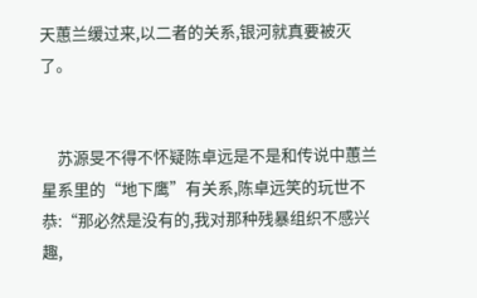天蕙兰缓过来,以二者的关系,银河就真要被灭了。


    苏源旻不得不怀疑陈卓远是不是和传说中蕙兰星系里的“地下鹰”有关系,陈卓远笑的玩世不恭:“那必然是没有的,我对那种残暴组织不感兴趣,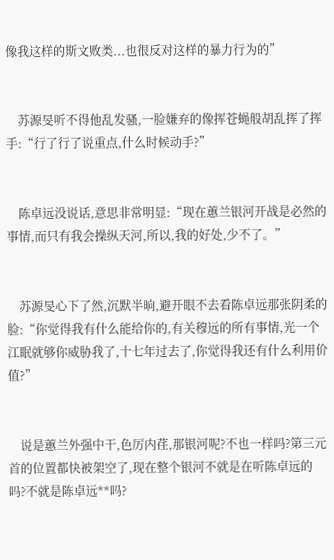像我这样的斯文败类...也很反对这样的暴力行为的”


    苏源旻听不得他乱发骚,一脸嫌弃的像挥苍蝇般胡乱挥了挥手:“行了行了说重点,什么时候动手?”


    陈卓远没说话,意思非常明显:“现在蕙兰银河开战是必然的事情,而只有我会操纵天河,所以,我的好处,少不了。”


    苏源旻心下了然,沉默半晌,避开眼不去看陈卓远那张阴柔的脸:“你觉得我有什么能给你的,有关穆远的所有事情,光一个江眠就够你威胁我了,十七年过去了,你觉得我还有什么利用价值?”


    说是蕙兰外强中干,色厉内荏,那银河呢?不也一样吗?第三元首的位置都快被架空了,现在整个银河不就是在听陈卓远的吗?不就是陈卓远**吗?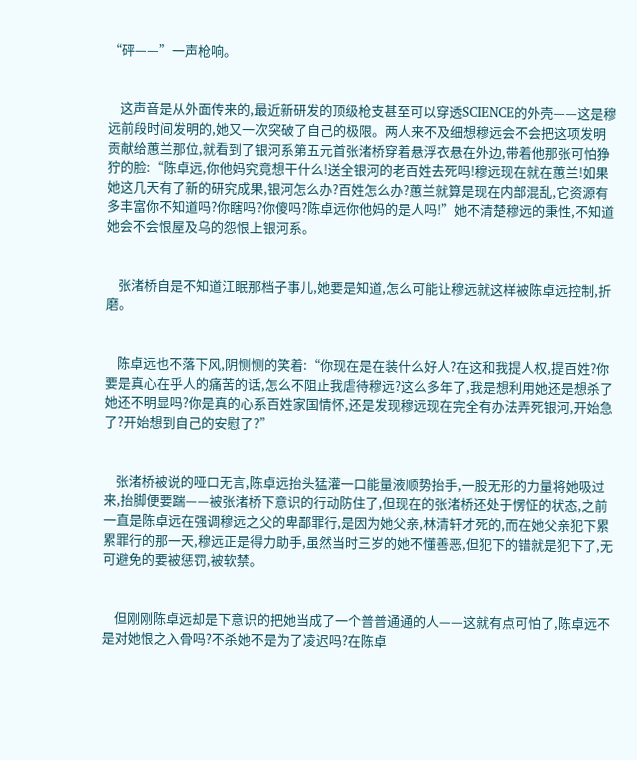“砰——”一声枪响。


    这声音是从外面传来的,最近新研发的顶级枪支甚至可以穿透SCIENCE的外壳——这是穆远前段时间发明的,她又一次突破了自己的极限。两人来不及细想穆远会不会把这项发明贡献给蕙兰那位,就看到了银河系第五元首张渚桥穿着悬浮衣悬在外边,带着他那张可怕狰狞的脸:“陈卓远,你他妈究竟想干什么!送全银河的老百姓去死吗!穆远现在就在蕙兰!如果她这几天有了新的研究成果,银河怎么办?百姓怎么办?蕙兰就算是现在内部混乱,它资源有多丰富你不知道吗?你瞎吗?你傻吗?陈卓远你他妈的是人吗!”她不清楚穆远的秉性,不知道她会不会恨屋及乌的怨恨上银河系。


    张渚桥自是不知道江眠那档子事儿,她要是知道,怎么可能让穆远就这样被陈卓远控制,折磨。


    陈卓远也不落下风,阴恻恻的笑着:“你现在是在装什么好人?在这和我提人权,提百姓?你要是真心在乎人的痛苦的话,怎么不阻止我虐待穆远?这么多年了,我是想利用她还是想杀了她还不明显吗?你是真的心系百姓家国情怀,还是发现穆远现在完全有办法弄死银河,开始急了?开始想到自己的安慰了?”


    张渚桥被说的哑口无言,陈卓远抬头猛灌一口能量液顺势抬手,一股无形的力量将她吸过来,抬脚便要踹——被张渚桥下意识的行动防住了,但现在的张渚桥还处于愣怔的状态,之前一直是陈卓远在强调穆远之父的卑鄙罪行,是因为她父亲,林清轩才死的,而在她父亲犯下累累罪行的那一天,穆远正是得力助手,虽然当时三岁的她不懂善恶,但犯下的错就是犯下了,无可避免的要被惩罚,被软禁。


    但刚刚陈卓远却是下意识的把她当成了一个普普通通的人——这就有点可怕了,陈卓远不是对她恨之入骨吗?不杀她不是为了凌迟吗?在陈卓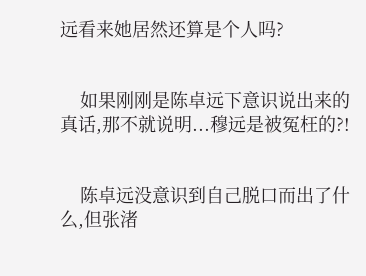远看来她居然还算是个人吗?


    如果刚刚是陈卓远下意识说出来的真话,那不就说明...穆远是被冤枉的?!


    陈卓远没意识到自己脱口而出了什么,但张渚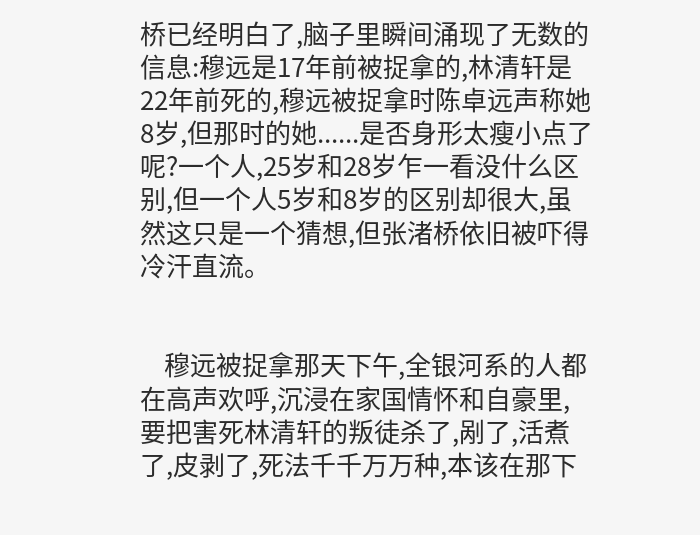桥已经明白了,脑子里瞬间涌现了无数的信息:穆远是17年前被捉拿的,林清轩是22年前死的,穆远被捉拿时陈卓远声称她8岁,但那时的她......是否身形太瘦小点了呢?一个人,25岁和28岁乍一看没什么区别,但一个人5岁和8岁的区别却很大,虽然这只是一个猜想,但张渚桥依旧被吓得冷汗直流。


    穆远被捉拿那天下午,全银河系的人都在高声欢呼,沉浸在家国情怀和自豪里,要把害死林清轩的叛徒杀了,剐了,活煮了,皮剥了,死法千千万万种,本该在那下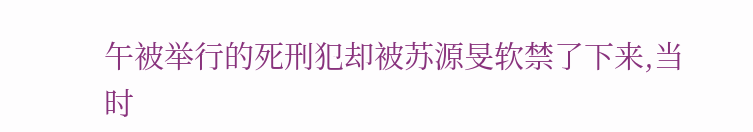午被举行的死刑犯却被苏源旻软禁了下来,当时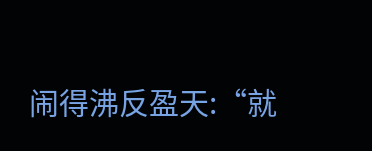闹得沸反盈天:“就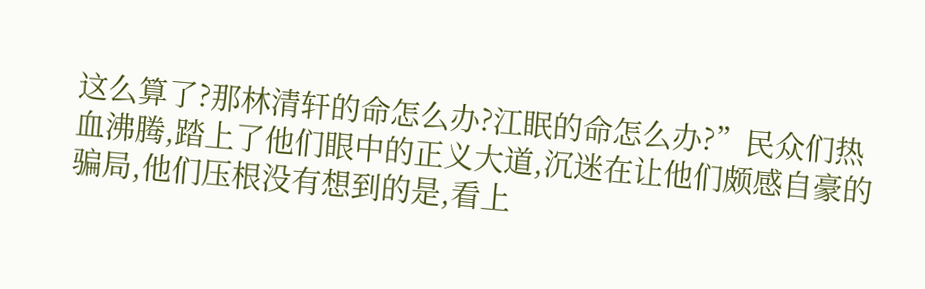这么算了?那林清轩的命怎么办?江眠的命怎么办?”民众们热血沸腾,踏上了他们眼中的正义大道,沉迷在让他们颇感自豪的骗局,他们压根没有想到的是,看上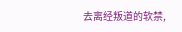去离经叛道的软禁,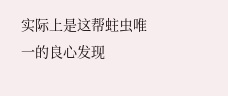实际上是这帮蛀虫唯一的良心发现